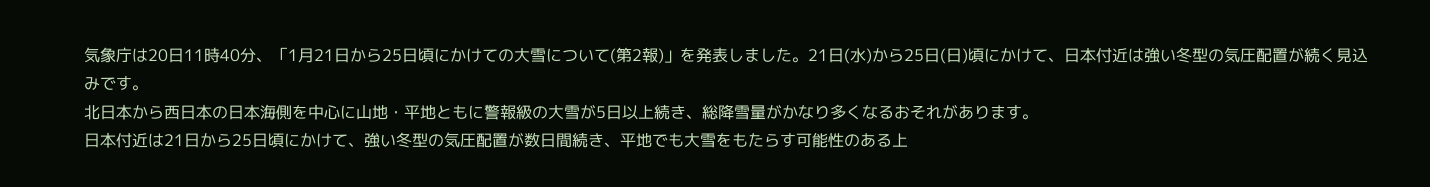気象庁は20日11時40分、「1月21日から25日頃にかけての大雪について(第2報)」を発表しました。21日(水)から25日(日)頃にかけて、日本付近は強い冬型の気圧配置が続く見込みです。
北日本から西日本の日本海側を中心に山地・平地ともに警報級の大雪が5日以上続き、総降雪量がかなり多くなるおそれがあります。
日本付近は21日から25日頃にかけて、強い冬型の気圧配置が数日間続き、平地でも大雪をもたらす可能性のある上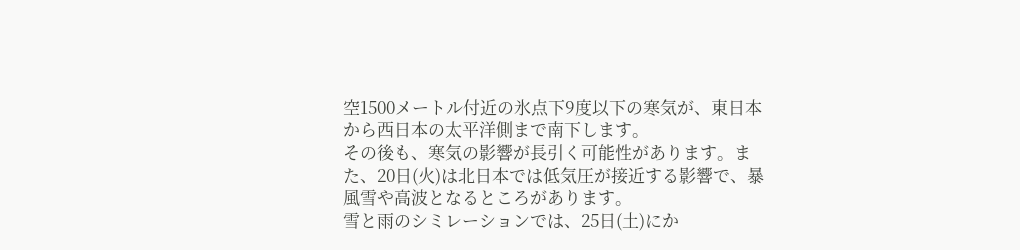空1500メートル付近の氷点下9度以下の寒気が、東日本から西日本の太平洋側まで南下します。
その後も、寒気の影響が長引く可能性があります。また、20日(火)は北日本では低気圧が接近する影響で、暴風雪や高波となるところがあります。
雪と雨のシミレーションでは、25日(土)にか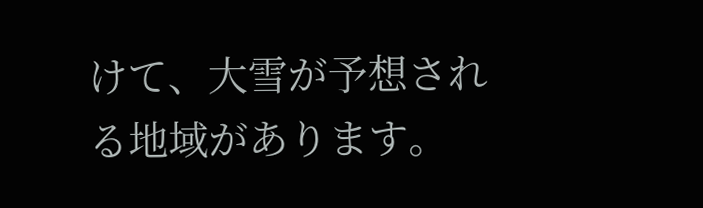けて、大雪が予想される地域があります。